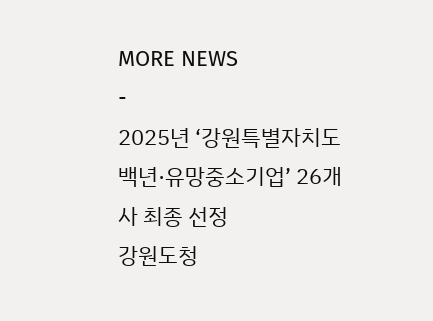MORE NEWS
-
2025년 ‘강원특별자치도 백년·유망중소기업’ 26개사 최종 선정
강원도청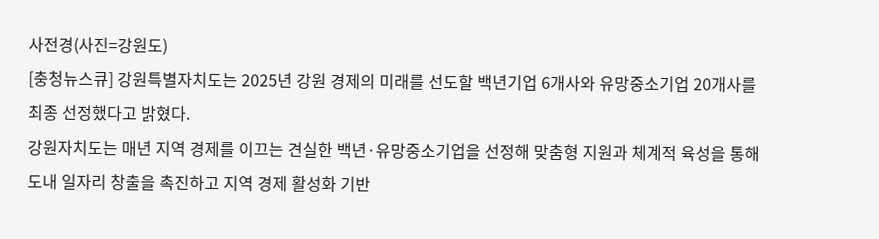사전경(사진=강원도)
[충청뉴스큐] 강원특별자치도는 2025년 강원 경제의 미래를 선도할 백년기업 6개사와 유망중소기업 20개사를 최종 선정했다고 밝혔다.
강원자치도는 매년 지역 경제를 이끄는 견실한 백년·유망중소기업을 선정해 맞춤형 지원과 체계적 육성을 통해 도내 일자리 창출을 촉진하고 지역 경제 활성화 기반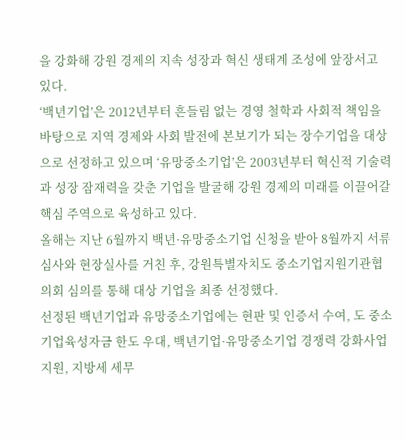을 강화해 강원 경제의 지속 성장과 혁신 생태계 조성에 앞장서고 있다.
‘백년기업’은 2012년부터 흔들림 없는 경영 철학과 사회적 책임을 바탕으로 지역 경제와 사회 발전에 본보기가 되는 장수기업을 대상으로 선정하고 있으며 ‘유망중소기업’은 2003년부터 혁신적 기술력과 성장 잠재력을 갖춘 기업을 발굴해 강원 경제의 미래를 이끌어갈 핵심 주역으로 육성하고 있다.
올해는 지난 6월까지 백년·유망중소기업 신청을 받아 8월까지 서류심사와 현장실사를 거친 후, 강원특별자치도 중소기업지원기관협의회 심의를 통해 대상 기업을 최종 선정했다.
선정된 백년기업과 유망중소기업에는 현판 및 인증서 수여, 도 중소기업육성자금 한도 우대, 백년기업·유망중소기업 경쟁력 강화사업 지원, 지방세 세무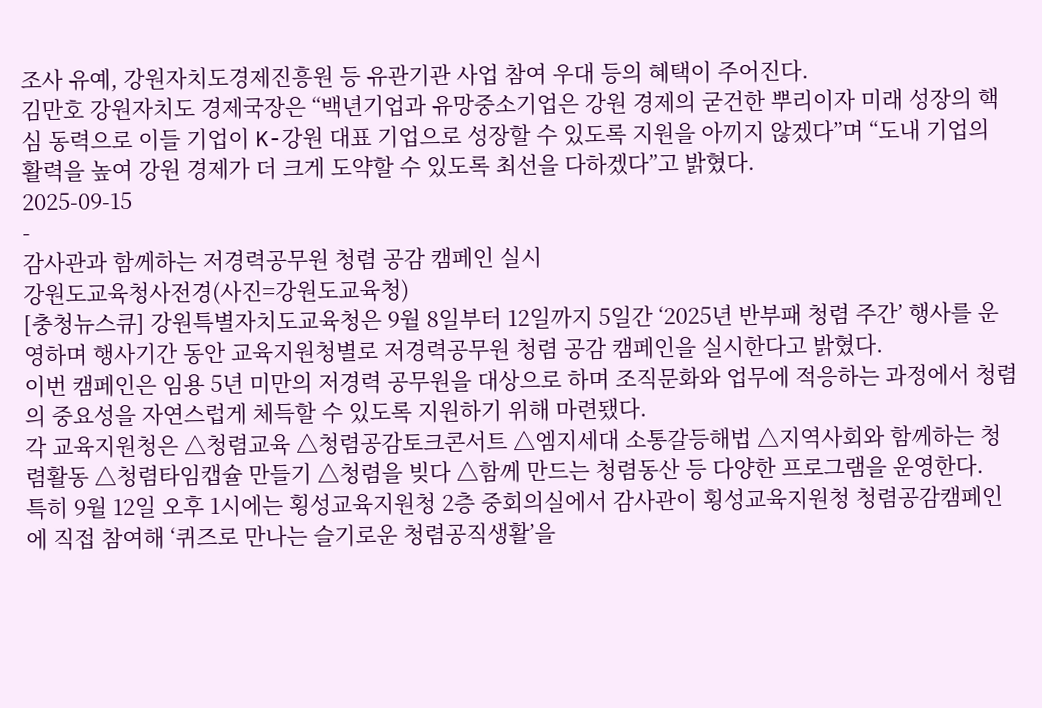조사 유예, 강원자치도경제진흥원 등 유관기관 사업 참여 우대 등의 혜택이 주어진다.
김만호 강원자치도 경제국장은 “백년기업과 유망중소기업은 강원 경제의 굳건한 뿌리이자 미래 성장의 핵심 동력으로 이들 기업이 K-강원 대표 기업으로 성장할 수 있도록 지원을 아끼지 않겠다”며 “도내 기업의 활력을 높여 강원 경제가 더 크게 도약할 수 있도록 최선을 다하겠다”고 밝혔다.
2025-09-15
-
감사관과 함께하는 저경력공무원 청렴 공감 캠페인 실시
강원도교육청사전경(사진=강원도교육청)
[충청뉴스큐] 강원특별자치도교육청은 9월 8일부터 12일까지 5일간 ‘2025년 반부패 청렴 주간’ 행사를 운영하며 행사기간 동안 교육지원청별로 저경력공무원 청렴 공감 캠페인을 실시한다고 밝혔다.
이번 캠페인은 임용 5년 미만의 저경력 공무원을 대상으로 하며 조직문화와 업무에 적응하는 과정에서 청렴의 중요성을 자연스럽게 체득할 수 있도록 지원하기 위해 마련됐다.
각 교육지원청은 △청렴교육 △청렴공감토크콘서트 △엠지세대 소통갈등해법 △지역사회와 함께하는 청렴활동 △청렴타임캡슐 만들기 △청렴을 빚다 △함께 만드는 청렴동산 등 다양한 프로그램을 운영한다.
특히 9월 12일 오후 1시에는 횡성교육지원청 2층 중회의실에서 감사관이 횡성교육지원청 청렴공감캠페인에 직접 참여해 ‘퀴즈로 만나는 슬기로운 청렴공직생활’을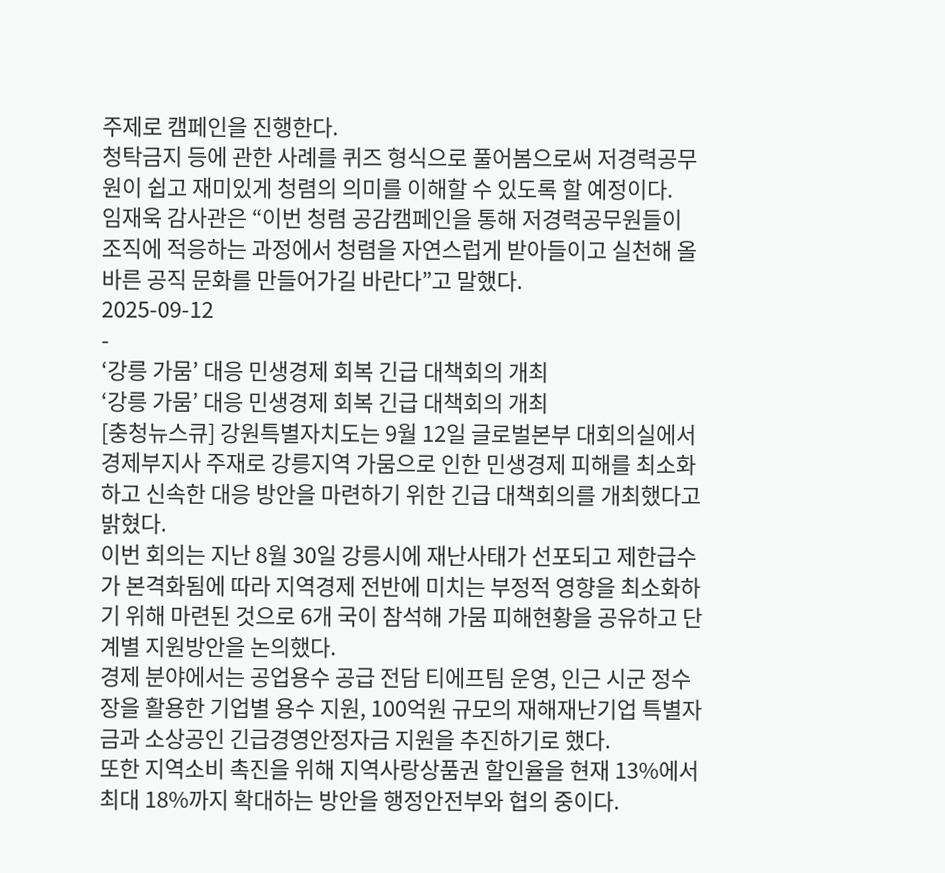주제로 캠페인을 진행한다.
청탁금지 등에 관한 사례를 퀴즈 형식으로 풀어봄으로써 저경력공무원이 쉽고 재미있게 청렴의 의미를 이해할 수 있도록 할 예정이다.
임재욱 감사관은 “이번 청렴 공감캠페인을 통해 저경력공무원들이 조직에 적응하는 과정에서 청렴을 자연스럽게 받아들이고 실천해 올바른 공직 문화를 만들어가길 바란다”고 말했다.
2025-09-12
-
‘강릉 가뭄’ 대응 민생경제 회복 긴급 대책회의 개최
‘강릉 가뭄’ 대응 민생경제 회복 긴급 대책회의 개최
[충청뉴스큐] 강원특별자치도는 9월 12일 글로벌본부 대회의실에서 경제부지사 주재로 강릉지역 가뭄으로 인한 민생경제 피해를 최소화하고 신속한 대응 방안을 마련하기 위한 긴급 대책회의를 개최했다고 밝혔다.
이번 회의는 지난 8월 30일 강릉시에 재난사태가 선포되고 제한급수가 본격화됨에 따라 지역경제 전반에 미치는 부정적 영향을 최소화하기 위해 마련된 것으로 6개 국이 참석해 가뭄 피해현황을 공유하고 단계별 지원방안을 논의했다.
경제 분야에서는 공업용수 공급 전담 티에프팀 운영, 인근 시군 정수장을 활용한 기업별 용수 지원, 100억원 규모의 재해재난기업 특별자금과 소상공인 긴급경영안정자금 지원을 추진하기로 했다.
또한 지역소비 촉진을 위해 지역사랑상품권 할인율을 현재 13%에서 최대 18%까지 확대하는 방안을 행정안전부와 협의 중이다.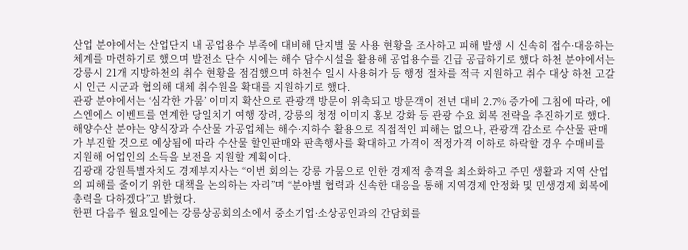산업 분야에서는 산업단지 내 공업용수 부족에 대비해 단지별 물 사용 현황을 조사하고 피해 발생 시 신속히 접수·대응하는 체계를 마련하기로 했으며 발전소 단수 시에는 해수 담수시설을 활용해 공업용수를 긴급 공급하기로 했다 하천 분야에서는 강릉시 21개 지방하천의 취수 현황을 점검했으며 하천수 일시 사용허가 등 행정 절차를 적극 지원하고 취수 대상 하천 고갈 시 인근 시군과 협의해 대체 취수원을 확대를 지원하기로 했다.
관광 분야에서는 ‘심각한 가뭄’ 이미지 확산으로 관광객 방문이 위축되고 방문객이 전년 대비 2.7% 증가에 그침에 따라, 에스엔에스 이벤트를 연계한 당일치기 여행 장려, 강릉의 청정 이미지 홍보 강화 등 관광 수요 회복 전략을 추진하기로 했다.
해양수산 분야는 양식장과 수산물 가공업체는 해수·지하수 활용으로 직접적인 피해는 없으나, 관광객 감소로 수산물 판매가 부진할 것으로 예상됨에 따라 수산물 할인판매와 판촉행사를 확대하고 가격이 적정가격 이하로 하락할 경우 수매비를 지원해 어업인의 소득을 보전을 지원할 계획이다.
김광래 강원특별자치도 경제부지사는 “이번 회의는 강릉 가뭄으로 인한 경제적 충격을 최소화하고 주민 생활과 지역 산업의 피해를 줄이기 위한 대책을 논의하는 자리”며 “분야별 협력과 신속한 대응을 통해 지역경제 안정화 및 민생경제 회복에 총력을 다하겠다”고 밝혔다.
한편 다음주 월요일에는 강릉상공회의소에서 중소기업·소상공인과의 간담회를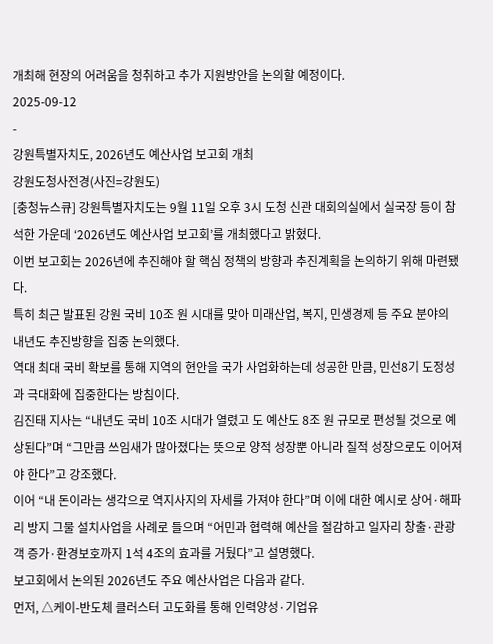개최해 현장의 어려움을 청취하고 추가 지원방안을 논의할 예정이다.
2025-09-12
-
강원특별자치도, 2026년도 예산사업 보고회 개최
강원도청사전경(사진=강원도)
[충청뉴스큐] 강원특별자치도는 9월 11일 오후 3시 도청 신관 대회의실에서 실국장 등이 참석한 가운데 ‘2026년도 예산사업 보고회’를 개최했다고 밝혔다.
이번 보고회는 2026년에 추진해야 할 핵심 정책의 방향과 추진계획을 논의하기 위해 마련됐다.
특히 최근 발표된 강원 국비 10조 원 시대를 맞아 미래산업, 복지, 민생경제 등 주요 분야의 내년도 추진방향을 집중 논의했다.
역대 최대 국비 확보를 통해 지역의 현안을 국가 사업화하는데 성공한 만큼, 민선8기 도정성과 극대화에 집중한다는 방침이다.
김진태 지사는 “내년도 국비 10조 시대가 열렸고 도 예산도 8조 원 규모로 편성될 것으로 예상된다”며 “그만큼 쓰임새가 많아졌다는 뜻으로 양적 성장뿐 아니라 질적 성장으로도 이어져야 한다”고 강조했다.
이어 “내 돈이라는 생각으로 역지사지의 자세를 가져야 한다”며 이에 대한 예시로 상어·해파리 방지 그물 설치사업을 사례로 들으며 “어민과 협력해 예산을 절감하고 일자리 창출·관광객 증가·환경보호까지 1석 4조의 효과를 거뒀다”고 설명했다.
보고회에서 논의된 2026년도 주요 예산사업은 다음과 같다.
먼저, △케이-반도체 클러스터 고도화를 통해 인력양성·기업유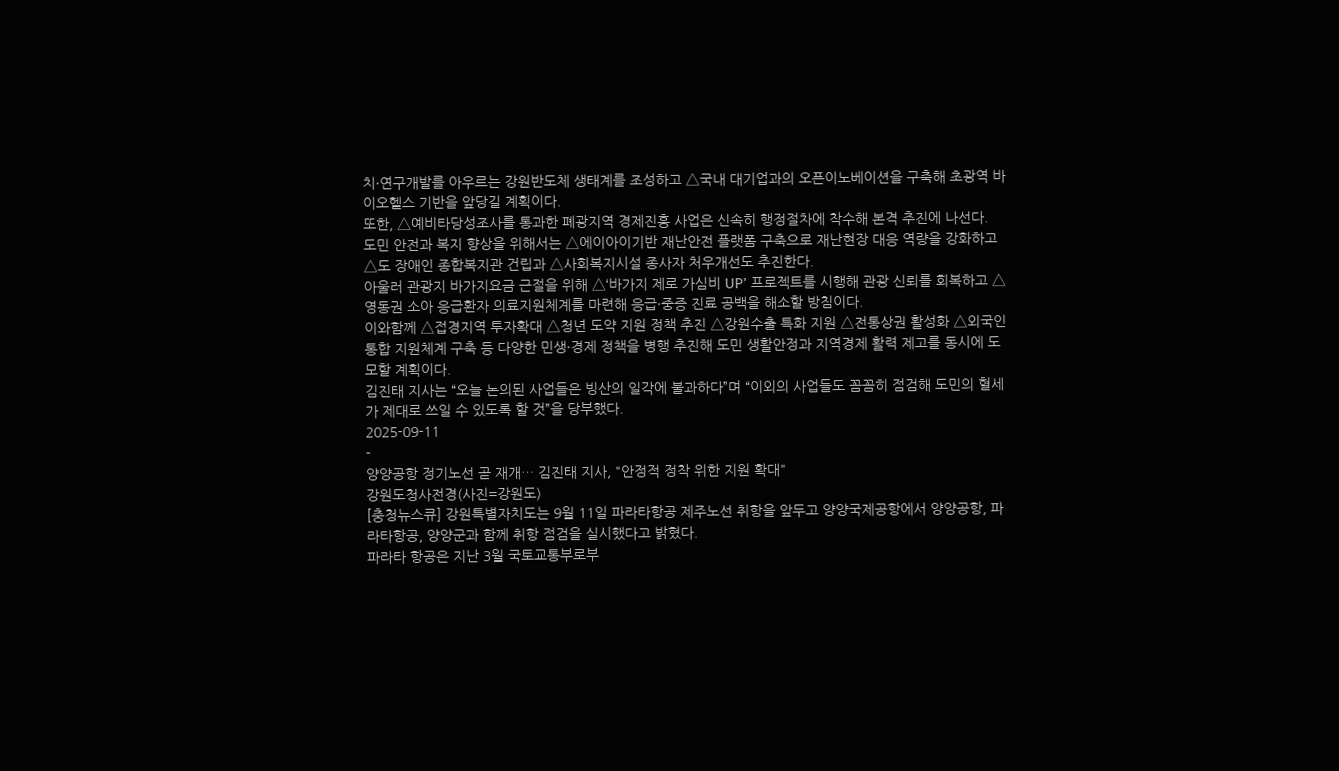치·연구개발를 아우르는 강원반도체 생태계를 조성하고 △국내 대기업과의 오픈이노베이션을 구축해 초광역 바이오헬스 기반을 앞당길 계획이다.
또한, △예비타당성조사를 통과한 폐광지역 경제진흥 사업은 신속히 행정절차에 착수해 본격 추진에 나선다.
도민 안전과 복지 향상을 위해서는 △에이아이기반 재난안전 플랫폼 구축으로 재난현장 대응 역량을 강화하고 △도 장애인 종합복지관 건립과 △사회복지시설 종사자 처우개선도 추진한다.
아울러 관광지 바가지요금 근절을 위해 △‘바가지 제로 가심비 UP’ 프로젝트를 시행해 관광 신뢰를 회복하고 △영동권 소아 응급환자 의료지원체계를 마련해 응급·중증 진료 공백을 해소할 방침이다.
이와함께 △접경지역 투자확대 △청년 도약 지원 정책 추진 △강원수출 특화 지원 △전통상권 활성화 △외국인 통합 지원체계 구축 등 다양한 민생·경제 정책을 병행 추진해 도민 생활안정과 지역경제 활력 제고를 동시에 도모할 계획이다.
김진태 지사는 “오늘 논의된 사업들은 빙산의 일각에 불과하다”며 “이외의 사업들도 꼼꼼히 점검해 도민의 혈세가 제대로 쓰일 수 있도록 할 것”을 당부했다.
2025-09-11
-
양양공항 정기노선 곧 재개… 김진태 지사, "안정적 정착 위한 지원 확대"
강원도청사전경(사진=강원도)
[충청뉴스큐] 강원특별자치도는 9월 11일 파라타항공 제주노선 취항을 앞두고 양양국제공항에서 양양공항, 파라타항공, 양양군과 함께 취항 점검을 실시했다고 밝혔다.
파라타 항공은 지난 3월 국토교통부로부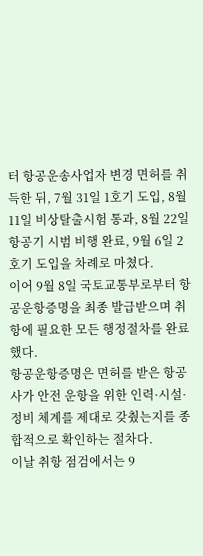터 항공운송사업자 변경 면허를 취득한 뒤, 7월 31일 1호기 도입, 8월 11일 비상탈출시험 통과, 8월 22일 항공기 시범 비행 완료, 9월 6일 2호기 도입을 차례로 마쳤다.
이어 9월 8일 국토교통부로부터 항공운항증명을 최종 발급받으며 취항에 필요한 모든 행정절차를 완료했다.
항공운항증명은 면허를 받은 항공사가 안전 운항을 위한 인력·시설·정비 체계를 제대로 갖췄는지를 종합적으로 확인하는 절차다.
이날 취항 점검에서는 9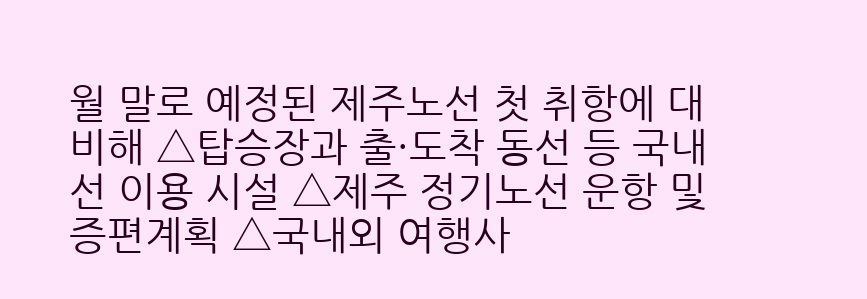월 말로 예정된 제주노선 첫 취항에 대비해 △탑승장과 출·도착 동선 등 국내선 이용 시설 △제주 정기노선 운항 및 증편계획 △국내외 여행사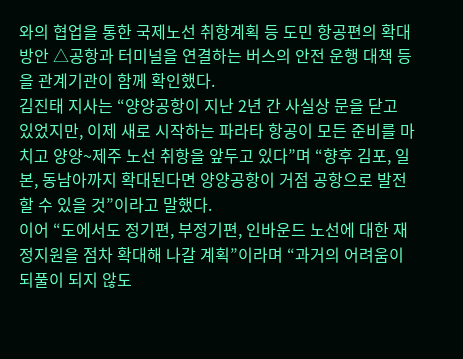와의 협업을 통한 국제노선 취항계획 등 도민 항공편의 확대 방안 △공항과 터미널을 연결하는 버스의 안전 운행 대책 등을 관계기관이 함께 확인했다.
김진태 지사는 “양양공항이 지난 2년 간 사실상 문을 닫고 있었지만, 이제 새로 시작하는 파라타 항공이 모든 준비를 마치고 양양~제주 노선 취항을 앞두고 있다”며 “향후 김포, 일본, 동남아까지 확대된다면 양양공항이 거점 공항으로 발전할 수 있을 것”이라고 말했다.
이어 “도에서도 정기편, 부정기편, 인바운드 노선에 대한 재정지원을 점차 확대해 나갈 계획”이라며 “과거의 어려움이 되풀이 되지 않도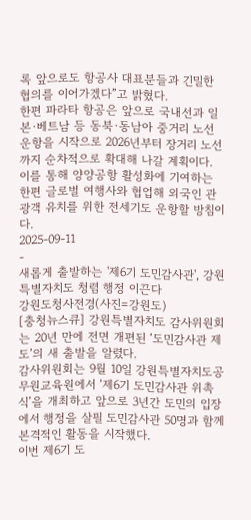록 앞으로도 항공사 대표분들과 긴밀한 협의를 이어가겠다”고 밝혔다.
한편 파라타 항공은 앞으로 국내선과 일본·베트남 등 동북·동남아 중거리 노선 운항을 시작으로 2026년부터 장거리 노선까지 순차적으로 확대해 나갈 계획이다.
이를 통해 양양공항 활성화에 기여하는 한편 글로벌 여행사와 협업해 외국인 관광객 유치를 위한 전세기도 운항할 방침이다.
2025-09-11
-
새롭게 출발하는 '제6기 도민감사관', 강원특별자치도 청렴 행정 이끈다
강원도청사전경(사진=강원도)
[충청뉴스큐] 강원특별자치도 감사위원회는 20년 만에 전면 개편된 ‘도민감사관 제도’의 새 출발을 알렸다.
감사위원회는 9월 10일 강원특별자치도공무원교육원에서 ‘제6기 도민감사관 위촉식’을 개최하고 앞으로 3년간 도민의 입장에서 행정을 살필 도민감사관 50명과 함께 본격적인 활동을 시작했다.
이번 제6기 도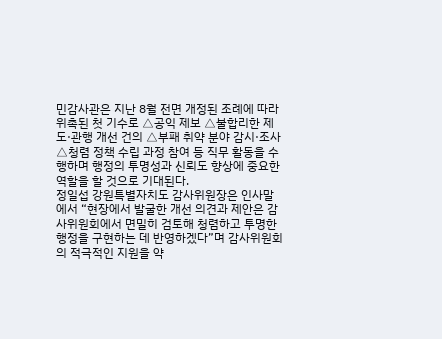민감사관은 지난 8월 전면 개정된 조례에 따라 위촉된 첫 기수로 △공익 제보 △불합리한 제도·관행 개선 건의 △부패 취약 분야 감시·조사 △청렴 정책 수립 과정 참여 등 직무 활동을 수행하며 행정의 투명성과 신뢰도 향상에 중요한 역할을 할 것으로 기대된다.
정일섭 강원특별자치도 감사위원장은 인사말에서 “현장에서 발굴한 개선 의견과 제안은 감사위원회에서 면밀히 검토해 청렴하고 투명한 행정을 구현하는 데 반영하겠다”며 감사위원회의 적극적인 지원을 약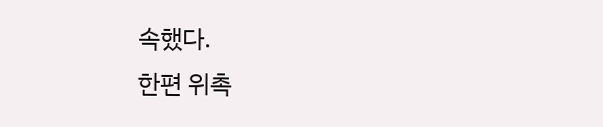속했다.
한편 위촉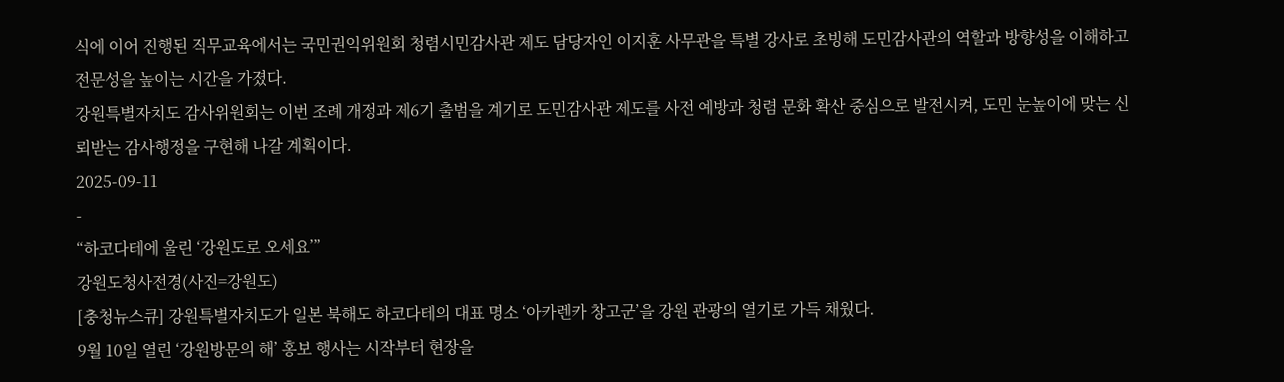식에 이어 진행된 직무교육에서는 국민권익위원회 청렴시민감사관 제도 담당자인 이지훈 사무관을 특별 강사로 초빙해 도민감사관의 역할과 방향성을 이해하고 전문성을 높이는 시간을 가졌다.
강원특별자치도 감사위원회는 이번 조례 개정과 제6기 출범을 계기로 도민감사관 제도를 사전 예방과 청렴 문화 확산 중심으로 발전시켜, 도민 눈높이에 맞는 신뢰받는 감사행정을 구현해 나갈 계획이다.
2025-09-11
-
“하코다테에 울린 ‘강원도로 오세요’”
강원도청사전경(사진=강원도)
[충청뉴스큐] 강원특별자치도가 일본 북해도 하코다테의 대표 명소 ‘아카렌카 창고군’을 강원 관광의 열기로 가득 채웠다.
9월 10일 열린 ‘강원방문의 해’ 홍보 행사는 시작부터 현장을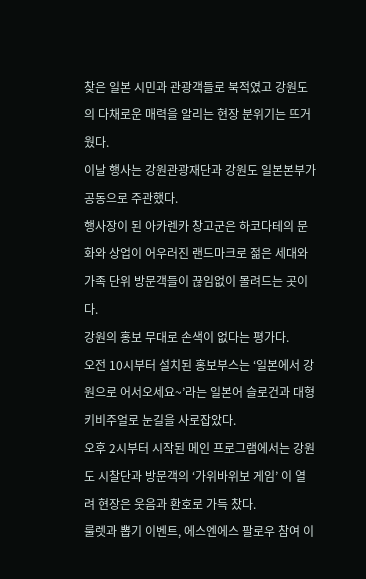찾은 일본 시민과 관광객들로 북적였고 강원도의 다채로운 매력을 알리는 현장 분위기는 뜨거웠다.
이날 행사는 강원관광재단과 강원도 일본본부가 공동으로 주관했다.
행사장이 된 아카렌카 창고군은 하코다테의 문화와 상업이 어우러진 랜드마크로 젊은 세대와 가족 단위 방문객들이 끊임없이 몰려드는 곳이다.
강원의 홍보 무대로 손색이 없다는 평가다.
오전 10시부터 설치된 홍보부스는 ‘일본에서 강원으로 어서오세요~’라는 일본어 슬로건과 대형 키비주얼로 눈길을 사로잡았다.
오후 2시부터 시작된 메인 프로그램에서는 강원도 시찰단과 방문객의 ‘가위바위보 게임’ 이 열려 현장은 웃음과 환호로 가득 찼다.
룰렛과 뽑기 이벤트, 에스엔에스 팔로우 참여 이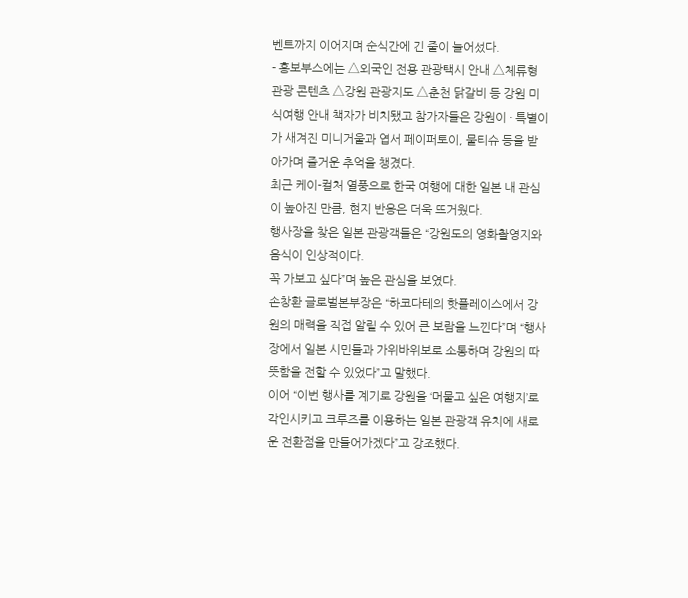벤트까지 이어지며 순식간에 긴 줄이 늘어섰다.
- 홍보부스에는 △외국인 전용 관광택시 안내 △체류형 관광 콘텐츠 △강원 관광지도 △춘천 닭갈비 등 강원 미식여행 안내 책자가 비치됐고 참가자들은 강원이 · 특별이가 새겨진 미니거울과 엽서 페이퍼토이, 물티슈 등을 받아가며 즐거운 추억을 챙겼다.
최근 케이-컬처 열풍으로 한국 여행에 대한 일본 내 관심이 높아진 만큼, 현지 반응은 더욱 뜨거웠다.
행사장을 찾은 일본 관광객들은 “강원도의 영화촬영지와 음식이 인상적이다.
꼭 가보고 싶다”며 높은 관심을 보였다.
손창환 글로벌본부장은 “하코다테의 핫플레이스에서 강원의 매력을 직접 알릴 수 있어 큰 보람을 느낀다”며 “행사장에서 일본 시민들과 가위바위보로 소통하며 강원의 따뜻함을 전할 수 있었다”고 말했다.
이어 “이번 행사를 계기로 강원을 ‘머물고 싶은 여행지’로 각인시키고 크루즈를 이용하는 일본 관광객 유치에 새로운 전환점을 만들어가겠다”고 강조했다.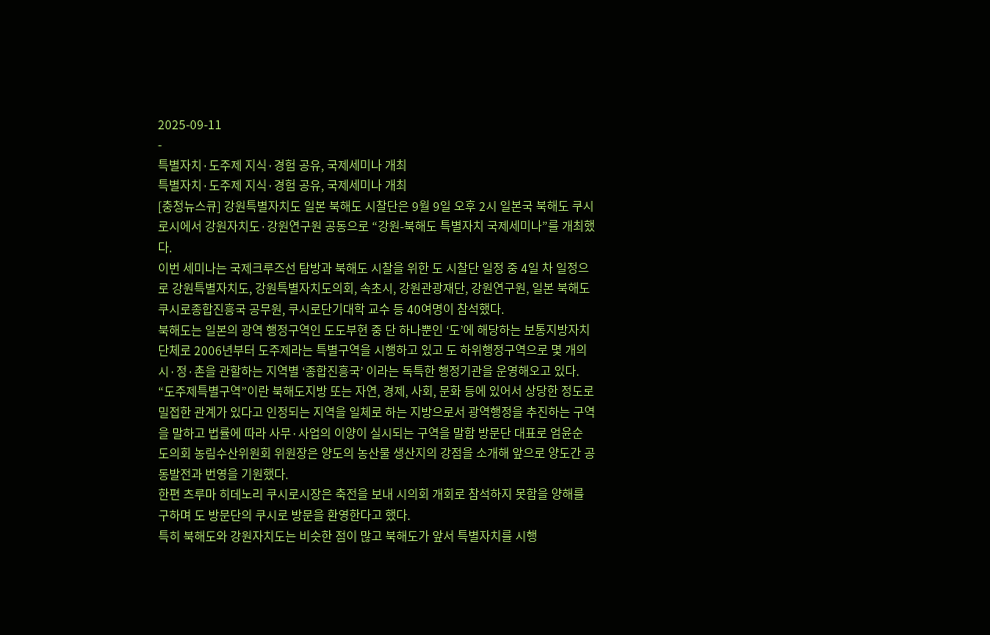2025-09-11
-
특별자치·도주제 지식·경험 공유, 국제세미나 개최
특별자치·도주제 지식·경험 공유, 국제세미나 개최
[충청뉴스큐] 강원특별자치도 일본 북해도 시찰단은 9월 9일 오후 2시 일본국 북해도 쿠시로시에서 강원자치도·강원연구원 공동으로 “강원-북해도 특별자치 국제세미나”를 개최했다.
이번 세미나는 국제크루즈선 탐방과 북해도 시찰을 위한 도 시찰단 일정 중 4일 차 일정으로 강원특별자치도, 강원특별자치도의회, 속초시, 강원관광재단, 강원연구원, 일본 북해도 쿠시로종합진흥국 공무원, 쿠시로단기대학 교수 등 40여명이 참석했다.
북해도는 일본의 광역 행정구역인 도도부현 중 단 하나뿐인 ‘도’에 해당하는 보통지방자치단체로 2006년부터 도주제라는 특별구역을 시행하고 있고 도 하위행정구역으로 몇 개의 시·정·촌을 관할하는 지역별 ‘종합진흥국’ 이라는 독특한 행정기관을 운영해오고 있다.
“도주제특별구역”이란 북해도지방 또는 자연, 경제, 사회, 문화 등에 있어서 상당한 정도로 밀접한 관계가 있다고 인정되는 지역을 일체로 하는 지방으로서 광역행정을 추진하는 구역을 말하고 법률에 따라 사무·사업의 이양이 실시되는 구역을 말함 방문단 대표로 엄윤순 도의회 농림수산위원회 위원장은 양도의 농산물 생산지의 강점을 소개해 앞으로 양도간 공동발전과 번영을 기원했다.
한편 츠루마 히데노리 쿠시로시장은 축전을 보내 시의회 개회로 참석하지 못함을 양해를 구하며 도 방문단의 쿠시로 방문을 환영한다고 했다.
특히 북해도와 강원자치도는 비슷한 점이 많고 북해도가 앞서 특별자치를 시행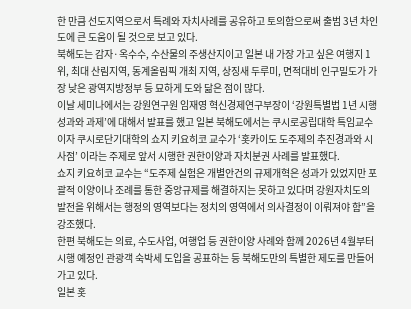한 만큼 선도지역으로서 특례와 자치사례를 공유하고 토의함으로써 출범 3년 차인 도에 큰 도움이 될 것으로 보고 있다.
북해도는 감자·옥수수, 수산물의 주생산지이고 일본 내 가장 가고 싶은 여행지 1위, 최대 산림지역, 동계올림픽 개최 지역, 상징새 두루미, 면적대비 인구밀도가 가장 낮은 광역지방정부 등 묘하게 도와 닮은 점이 많다.
이날 세미나에서는 강원연구원 임재영 혁신경제연구부장이 ‘강원특별법 1년 시행 성과와 과제’에 대해서 발표를 했고 일본 북해도에서는 쿠시로공립대학 특임교수이자 쿠시로단기대학의 쇼지 키요히코 교수가 ‘홋카이도 도주제의 추진경과와 시사점’ 이라는 주제로 앞서 시행한 권한이양과 자치분권 사례를 발표했다.
쇼지 키요히코 교수는 “도주제 실험은 개별안건의 규제개혁은 성과가 있었지만 포괄적 이양이나 조례를 통한 중앙규제를 해결하지는 못하고 있다며 강원자치도의 발전을 위해서는 행정의 영역보다는 정치의 영역에서 의사결정이 이뤄져야 함”을 강조했다.
한편 북해도는 의료, 수도사업, 여행업 등 권한이양 사례와 함께 2026년 4월부터 시행 예정인 관광객 숙박세 도입을 공표하는 등 북해도만의 특별한 제도를 만들어가고 있다.
일본 홋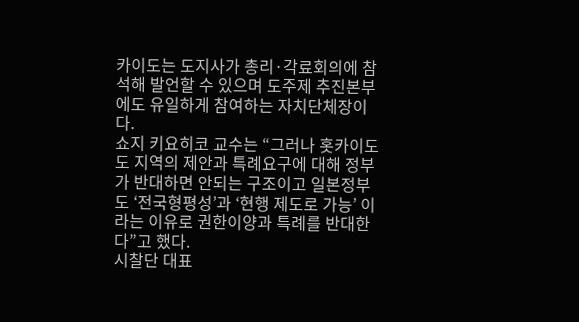카이도는 도지사가 총리·각료회의에 참석해 발언할 수 있으며 도주제 추진본부에도 유일하게 참여하는 자치단체장이다.
쇼지 키요히코 교수는 “그러나 홋카이도도 지역의 제안과 특례요구에 대해 정부가 반대하면 안되는 구조이고 일본정부도 ‘전국형평성’과 ‘현행 제도로 가능’ 이라는 이유로 권한이양과 특례를 반대한다”고 했다.
시찰단 대표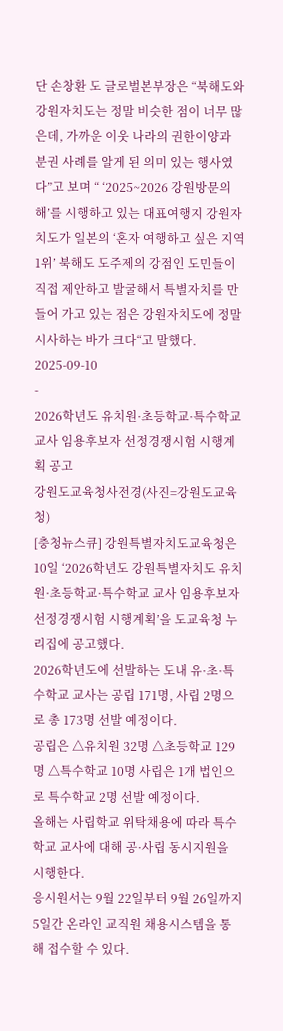단 손창환 도 글로벌본부장은 “북해도와 강원자치도는 정말 비슷한 점이 너무 많은데, 가까운 이웃 나라의 권한이양과 분권 사례를 알게 된 의미 있는 행사였다”고 보며 “ ‘2025~2026 강원방문의 해’를 시행하고 있는 대표여행지 강원자치도가 일본의 ‘혼자 여행하고 싶은 지역 1위’ 북해도 도주제의 강점인 도민들이 직접 제안하고 발굴해서 특별자치를 만들어 가고 있는 점은 강원자치도에 정말 시사하는 바가 크다“고 말했다.
2025-09-10
-
2026학년도 유치원·초등학교·특수학교 교사 임용후보자 선정경쟁시험 시행계획 공고
강원도교육청사전경(사진=강원도교육청)
[충청뉴스큐] 강원특별자치도교육청은 10일 ‘2026학년도 강원특별자치도 유치원·초등학교·특수학교 교사 임용후보자 선정경쟁시험 시행계획’을 도교육청 누리집에 공고했다.
2026학년도에 선발하는 도내 유·초·특수학교 교사는 공립 171명, 사립 2명으로 총 173명 선발 예정이다.
공립은 △유치원 32명 △초등학교 129명 △특수학교 10명 사립은 1개 법인으로 특수학교 2명 선발 예정이다.
올해는 사립학교 위탁채용에 따라 특수학교 교사에 대해 공·사립 동시지원을 시행한다.
응시원서는 9월 22일부터 9월 26일까지 5일간 온라인 교직원 채용시스템을 통해 접수할 수 있다.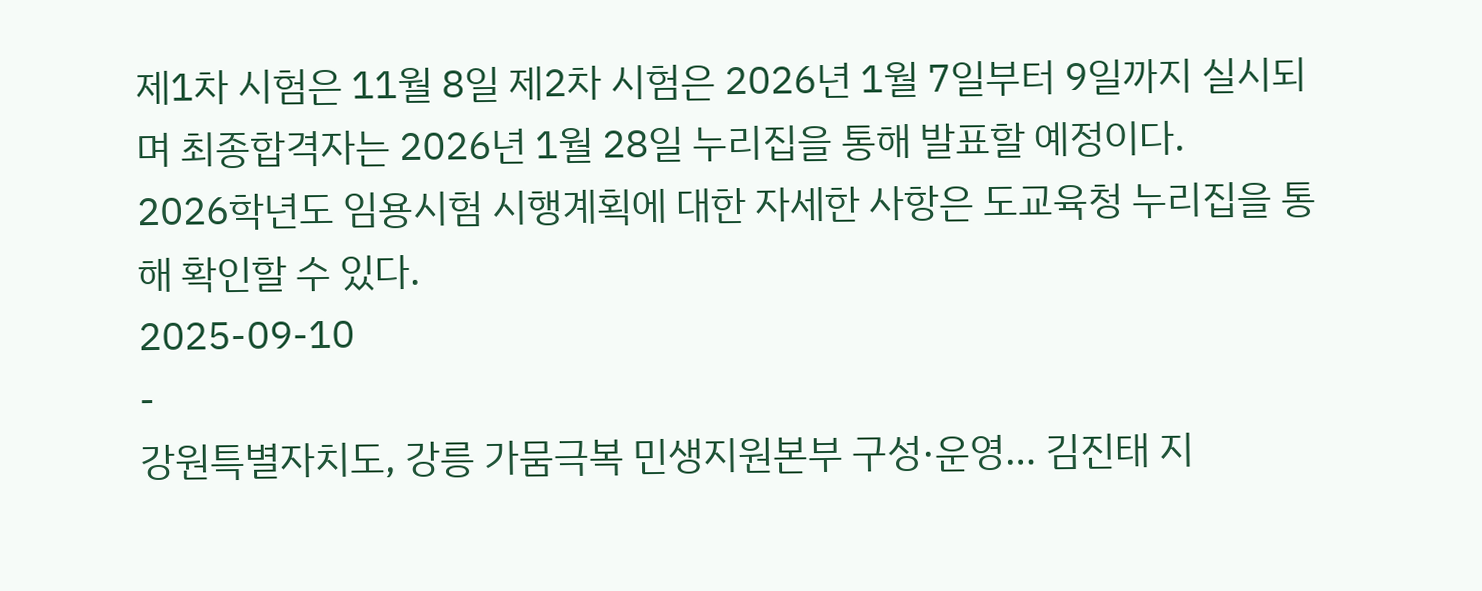제1차 시험은 11월 8일 제2차 시험은 2026년 1월 7일부터 9일까지 실시되며 최종합격자는 2026년 1월 28일 누리집을 통해 발표할 예정이다.
2026학년도 임용시험 시행계획에 대한 자세한 사항은 도교육청 누리집을 통해 확인할 수 있다.
2025-09-10
-
강원특별자치도, 강릉 가뭄극복 민생지원본부 구성·운영… 김진태 지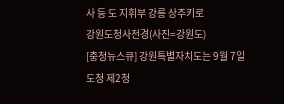사 등 도 지휘부 강릉 상주키로
강원도청사전경(사진=강원도)
[충청뉴스큐] 강원특별자치도는 9월 7일 도청 제2청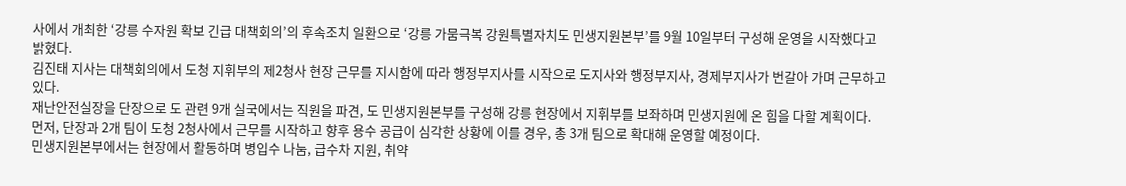사에서 개최한 ‘강릉 수자원 확보 긴급 대책회의’의 후속조치 일환으로 ‘강릉 가뭄극복 강원특별자치도 민생지원본부’를 9월 10일부터 구성해 운영을 시작했다고 밝혔다.
김진태 지사는 대책회의에서 도청 지휘부의 제2청사 현장 근무를 지시함에 따라 행정부지사를 시작으로 도지사와 행정부지사, 경제부지사가 번갈아 가며 근무하고 있다.
재난안전실장을 단장으로 도 관련 9개 실국에서는 직원을 파견, 도 민생지원본부를 구성해 강릉 현장에서 지휘부를 보좌하며 민생지원에 온 힘을 다할 계획이다.
먼저, 단장과 2개 팀이 도청 2청사에서 근무를 시작하고 향후 용수 공급이 심각한 상황에 이를 경우, 총 3개 팀으로 확대해 운영할 예정이다.
민생지원본부에서는 현장에서 활동하며 병입수 나눔, 급수차 지원, 취약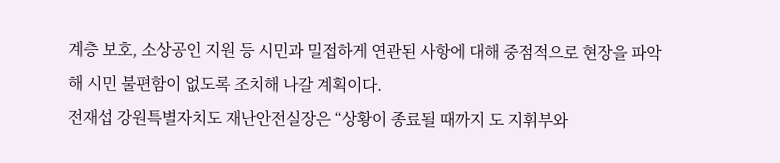계층 보호, 소상공인 지원 등 시민과 밀접하게 연관된 사항에 대해 중점적으로 현장을 파악해 시민 불편함이 없도록 조치해 나갈 계획이다.
전재섭 강원특별자치도 재난안전실장은 “상황이 종료될 때까지 도 지휘부와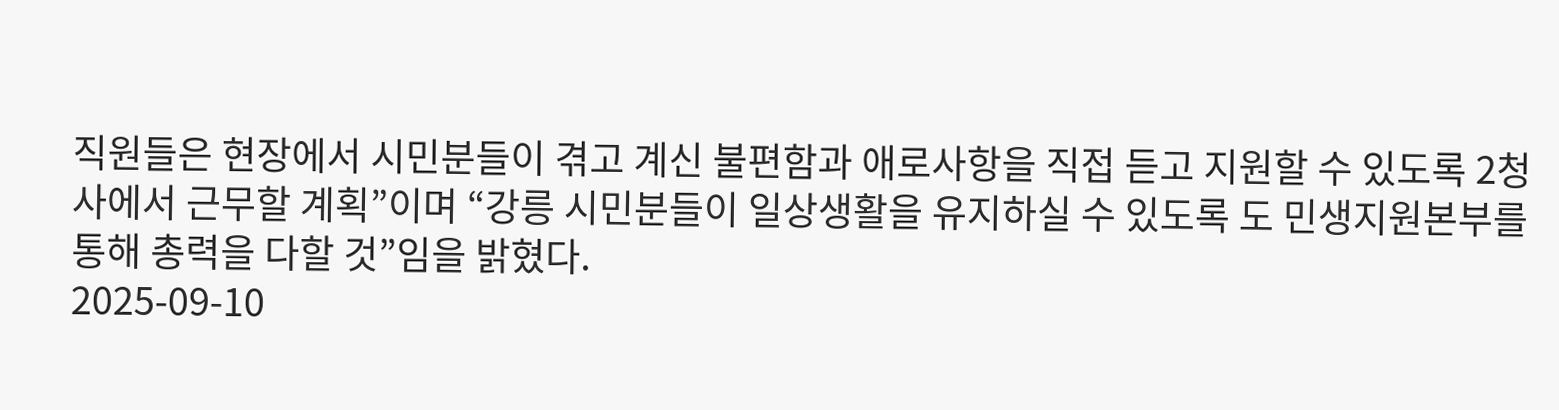직원들은 현장에서 시민분들이 겪고 계신 불편함과 애로사항을 직접 듣고 지원할 수 있도록 2청사에서 근무할 계획”이며 “강릉 시민분들이 일상생활을 유지하실 수 있도록 도 민생지원본부를 통해 총력을 다할 것”임을 밝혔다.
2025-09-10